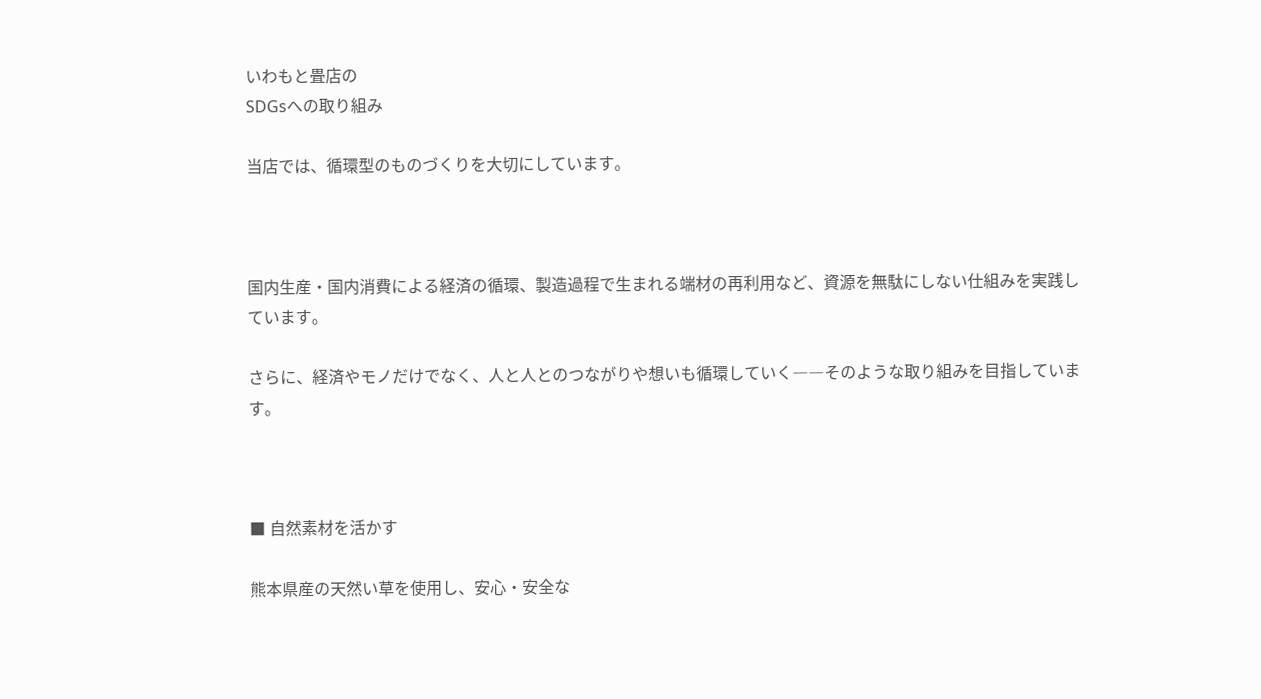いわもと畳店の
SDGsへの取り組み

当店では、循環型のものづくりを大切にしています。



国内生産・国内消費による経済の循環、製造過程で生まれる端材の再利用など、資源を無駄にしない仕組みを実践しています。

さらに、経済やモノだけでなく、人と人とのつながりや想いも循環していく――そのような取り組みを目指しています。



■ 自然素材を活かす

熊本県産の天然い草を使用し、安心・安全な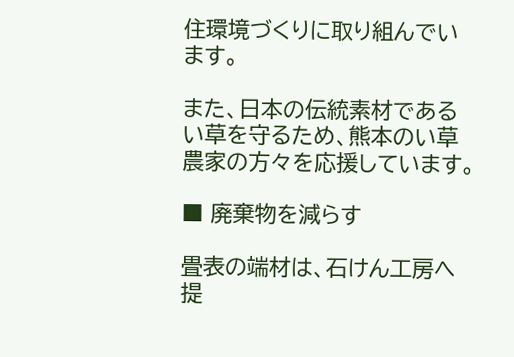住環境づくりに取り組んでいます。

また、日本の伝統素材であるい草を守るため、熊本のい草農家の方々を応援しています。

■ 廃棄物を減らす

畳表の端材は、石けん工房へ提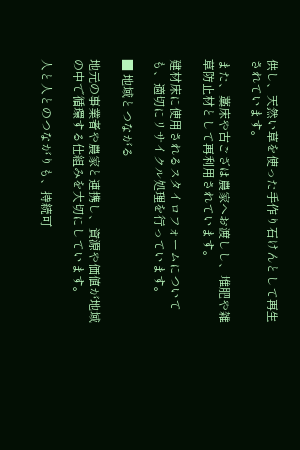供し、天然い草を使った手作り石けんとして再生されています。

また、藁床や古ござは農家へお渡しし、堆肥や雑草防止材として再利用されています。

建材床に使用されるスタイロフォームについても、適切にリサイクル処理を行っています。

■ 地域とつながる

地元の事業者や農家と連携し、資源や価値が地域の中で循環する仕組みを大切にしています。

人と人とのつながりも、持続可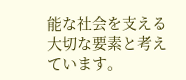能な社会を支える大切な要素と考えています。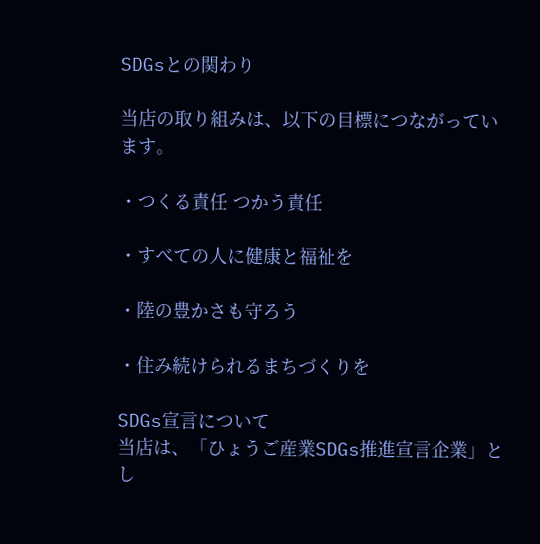SDGsとの関わり

当店の取り組みは、以下の目標につながっています。

・つくる責任 つかう責任

・すべての人に健康と福祉を

・陸の豊かさも守ろう

・住み続けられるまちづくりを

SDGs宣言について
当店は、「ひょうご産業SDGs推進宣言企業」とし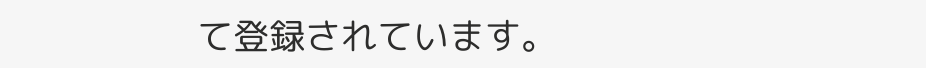て登録されています。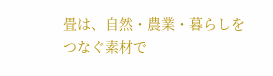畳は、自然・農業・暮らしをつなぐ素材で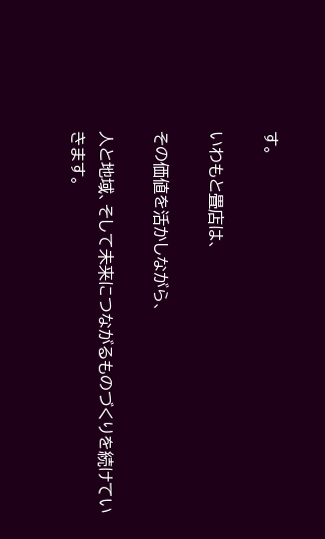す。

いわもと畳店は、

その価値を活かしながら、

人と地域、そして未来につながるものづくりを続けていきます。